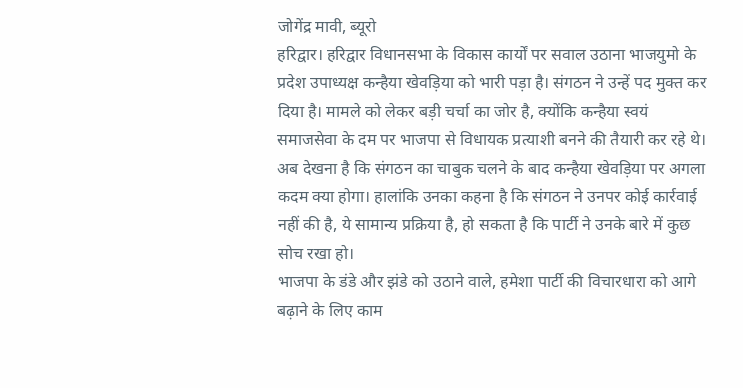जोगेंद्र मावी, ब्यूरो
हरिद्वार। हरिद्वार विधानसभा के विकास कार्यों पर सवाल उठाना भाजयुमो के प्रदेश उपाध्यक्ष कन्हैया खेवड़िया को भारी पड़ा है। संगठन ने उन्हें पद मुक्त कर दिया है। मामले को लेकर बड़ी चर्चा का जोर है, क्योंकि कन्हैया स्वयं समाजसेवा के दम पर भाजपा से विधायक प्रत्याशी बनने की तैयारी कर रहे थे। अब देखना है कि संगठन का चाबुक चलने के बाद कन्हैया खेवड़िया पर अगला कदम क्या होगा। हालांकि उनका कहना है कि संगठन ने उनपर कोई कार्रवाई नहीं की है, ये सामान्य प्रक्रिया है, हो सकता है कि पार्टी ने उनके बारे में कुछ सोच रखा हो।
भाजपा के डंडे और झंडे को उठाने वाले, हमेशा पार्टी की विचारधारा को आगे बढ़ाने के लिए काम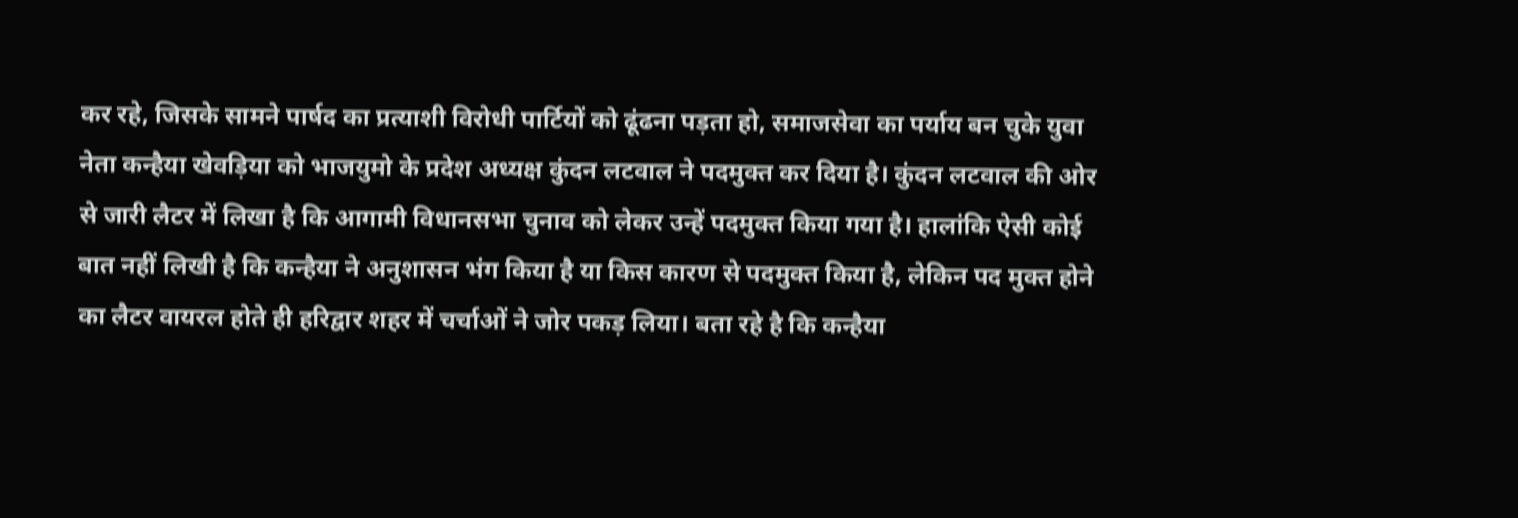कर रहे, जिसके सामने पार्षद का प्रत्याशी विरोधी पार्टियों को ढूंढना पड़ता हो, समाजसेवा का पर्याय बन चुके युवा नेता कन्हैया खेवड़िया को भाजयुमो के प्रदेश अध्यक्ष कुंदन लटवाल ने पदमुक्त कर दिया है। कुंदन लटवाल की ओर से जारी लैटर में लिखा है कि आगामी विधानसभा चुनाव को लेकर उन्हें पदमुक्त किया गया है। हालांकि ऐसी कोई बात नहीं लिखी है कि कन्हैया ने अनुशासन भंग किया है या किस कारण से पदमुक्त किया है, लेकिन पद मुक्त होने का लैटर वायरल होते ही हरिद्वार शहर में चर्चाओं ने जोर पकड़ लिया। बता रहे है कि कन्हैया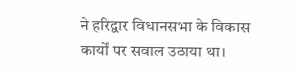ने हरिद्वार विधानसभा के विकास कार्यों पर सवाल उठाया था।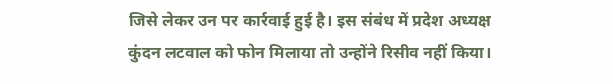जिसे लेकर उन पर कार्रवाई हुई है। इस संबंध में प्रदेश अध्यक्ष कुंदन लटवाल को फोन मिलाया तो उन्होंने रिसीव नहीं किया।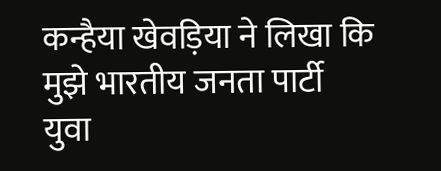कन्हैया खेवड़िया ने लिखा कि मुझे भारतीय जनता पार्टी युवा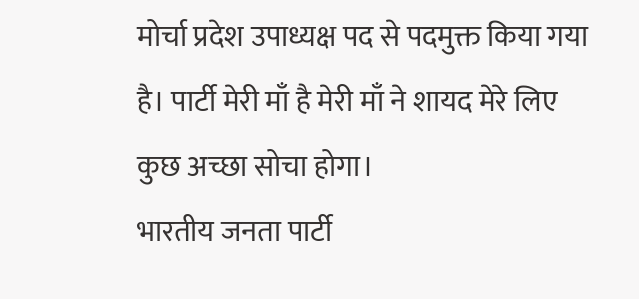मोर्चा प्रदेश उपाध्यक्ष पद से पदमुक्त किया गया है। पार्टी मेरी माँ है मेरी माँ ने शायद मेरे लिए कुछ अच्छा सोचा होगा।
भारतीय जनता पार्टी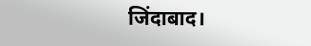जिंदाबाद।